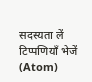सदस्यता लें
टिप्पणियाँ भेजें (Atom)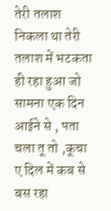तेरी तलाश
निकला था तेरी तलाश में भटकता ही रहा हुआ जो सामना एक दिन आईने से , पता चला तू तो ,कूचा ए दिल में कब से बस रहा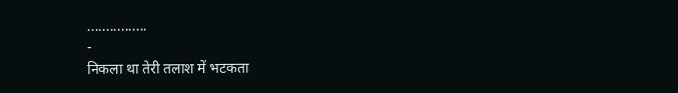................
-
निकला था तेरी तलाश में भटकता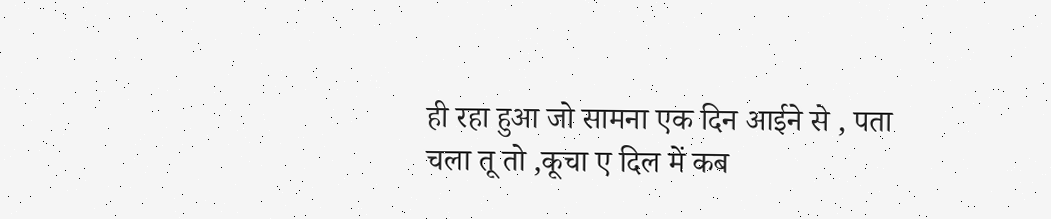ही रहा हुआ जो सामना एक दिन आईने से , पता चला तू तो ,कूचा ए दिल में कब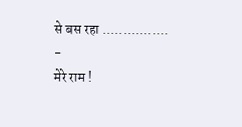से बस रहा ................
-
मेरे राम !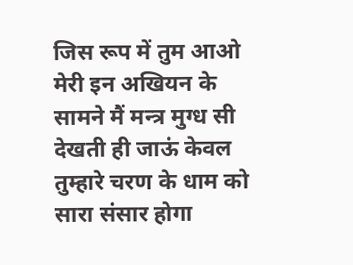जिस रूप में तुम आओ मेरी इन अखियन के सामने मैं मन्त्र मुग्ध सी देखती ही जाऊं केवल तुम्हारे चरण के धाम को सारा संसार होगा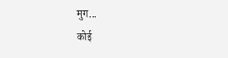मुग...
कोई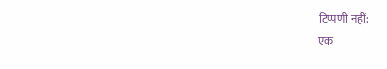टिप्पणी नहीं:
एक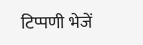टिप्पणी भेजें